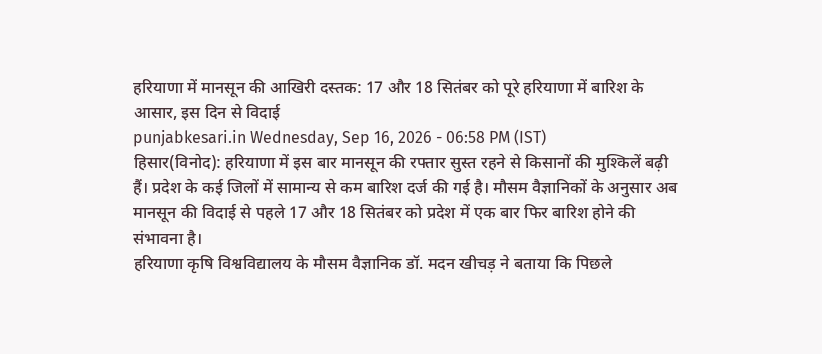हरियाणा में मानसून की आखिरी दस्तक: 17 और 18 सितंबर को पूरे हरियाणा में बारिश के आसार, इस दिन से विदाई
punjabkesari.in Wednesday, Sep 16, 2026 - 06:58 PM (IST)
हिसार(विनोद): हरियाणा में इस बार मानसून की रफ्तार सुस्त रहने से किसानों की मुश्किलें बढ़ी हैं। प्रदेश के कई जिलों में सामान्य से कम बारिश दर्ज की गई है। मौसम वैज्ञानिकों के अनुसार अब मानसून की विदाई से पहले 17 और 18 सितंबर को प्रदेश में एक बार फिर बारिश होने की संभावना है।
हरियाणा कृषि विश्वविद्यालय के मौसम वैज्ञानिक डॉ. मदन खीचड़ ने बताया कि पिछले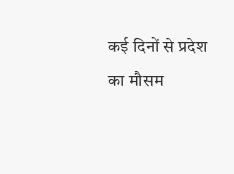कई दिनों से प्रदेश का मौसम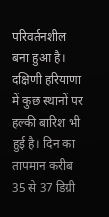परिवर्तनशील बना हुआ है। दक्षिणी हरियाणा में कुछ स्थानों पर हल्की बारिश भी हुई है। दिन का तापमान करीब 35 से 37 डिग्री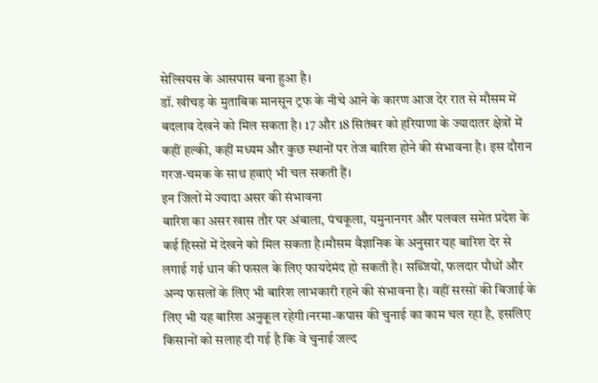सेल्सियस के आसपास बना हुआ है।
डॉ. खीचड़ के मुताबिक मानसून ट्रफ के नीचे आने के कारण आज देर रात से मौसम में बदलाव देखने को मिल सकता है। 17 और 18 सितंबर को हरियाणा के ज्यादातर क्षेत्रों में कहीं हल्की, कहीं मध्यम और कुछ स्थानों पर तेज बारिश होने की संभावना है। इस दौरान गरज-चमक के साथ हवाएं भी चल सकती हैं।
इन जिलों में ज्यादा असर की संभावना
बारिश का असर खास तौर पर अंबाला, पंचकूला, यमुनानगर और पलवल समेत प्रदेश के कई हिस्सों में देखने को मिल सकता है।मौसम वैज्ञानिक के अनुसार यह बारिश देर से लगाई गई धान की फसल के लिए फायदेमंद हो सकती है। सब्जियों, फलदार पौधों और अन्य फसलों के लिए भी बारिश लाभकारी रहने की संभावना है। वहीं सरसों की बिजाई के लिए भी यह बारिश अनुकूल रहेगी।नरमा-कपास की चुनाई का काम चल रहा है, इसलिए किसानों को सलाह दी गई है कि वे चुनाई जल्द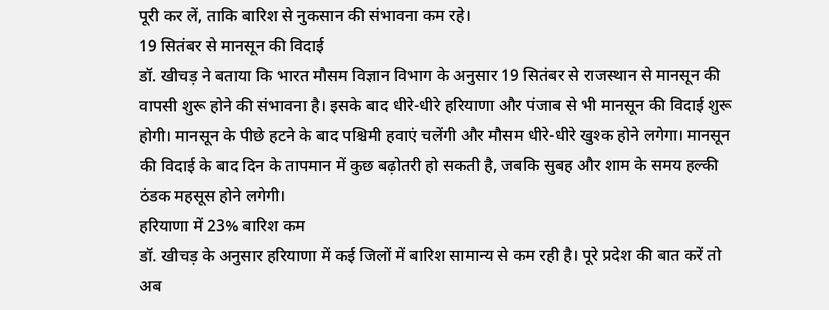पूरी कर लें, ताकि बारिश से नुकसान की संभावना कम रहे।
19 सितंबर से मानसून की विदाई
डॉ. खीचड़ ने बताया कि भारत मौसम विज्ञान विभाग के अनुसार 19 सितंबर से राजस्थान से मानसून की वापसी शुरू होने की संभावना है। इसके बाद धीरे-धीरे हरियाणा और पंजाब से भी मानसून की विदाई शुरू होगी। मानसून के पीछे हटने के बाद पश्चिमी हवाएं चलेंगी और मौसम धीरे-धीरे खुश्क होने लगेगा। मानसून की विदाई के बाद दिन के तापमान में कुछ बढ़ोतरी हो सकती है, जबकि सुबह और शाम के समय हल्की ठंडक महसूस होने लगेगी।
हरियाणा में 23% बारिश कम
डॉ. खीचड़ के अनुसार हरियाणा में कई जिलों में बारिश सामान्य से कम रही है। पूरे प्रदेश की बात करें तो अब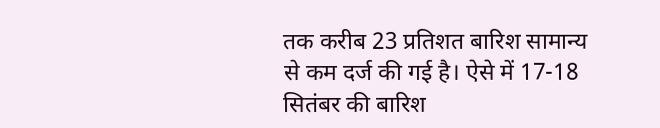तक करीब 23 प्रतिशत बारिश सामान्य से कम दर्ज की गई है। ऐसे में 17-18 सितंबर की बारिश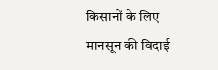किसानों के लिए मानसून की विदाई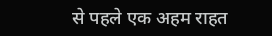से पहले एक अहम राहत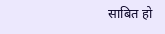साबित हो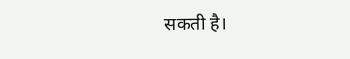सकती है।